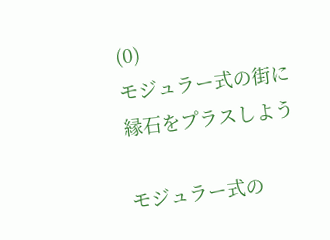(0)
モジュラー式の街に縁石をプラスしよう

モジュラー式の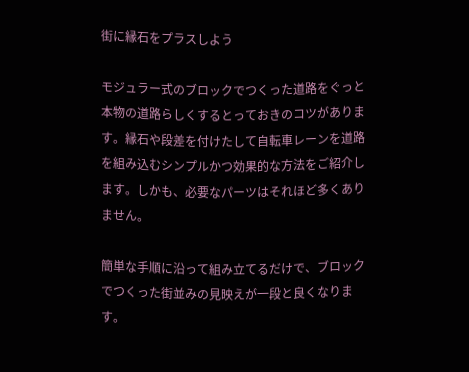街に縁石をプラスしよう

モジュラー式のブロックでつくった道路をぐっと本物の道路らしくするとっておきのコツがあります。縁石や段差を付けたして自転車レーンを道路を組み込むシンプルかつ効果的な方法をご紹介します。しかも、必要なパーツはそれほど多くありません。

簡単な手順に沿って組み立てるだけで、ブロックでつくった街並みの見映えが一段と良くなります。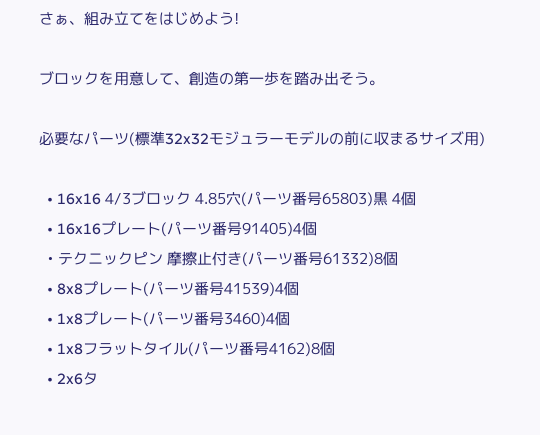さぁ、組み立てをはじめよう!

ブロックを用意して、創造の第一歩を踏み出そう。

必要なパーツ(標準32x32モジュラーモデルの前に収まるサイズ用)

  • 16x16 4/3ブロック 4.85穴(パーツ番号65803)黒 4個
  • 16x16プレート(パーツ番号91405)4個
  • テクニックピン 摩擦止付き(パーツ番号61332)8個
  • 8x8プレート(パーツ番号41539)4個
  • 1x8プレート(パーツ番号3460)4個
  • 1x8フラットタイル(パーツ番号4162)8個
  • 2x6タ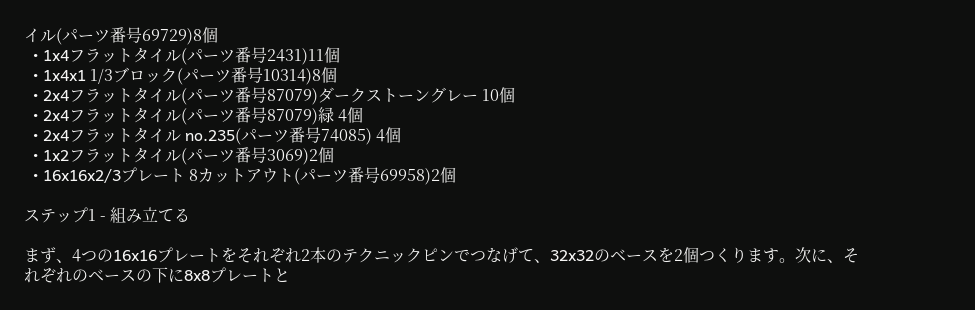イル(パーツ番号69729)8個
  • 1x4フラットタイル(パーツ番号2431)11個
  • 1x4x1 1/3ブロック(パーツ番号10314)8個
  • 2x4フラットタイル(パーツ番号87079)ダークストーングレー 10個
  • 2x4フラットタイル(パーツ番号87079)緑 4個
  • 2x4フラットタイル no.235(パーツ番号74085) 4個
  • 1x2フラットタイル(パーツ番号3069)2個
  • 16x16x2/3プレート 8カットアウト(パーツ番号69958)2個

ステップ1 - 組み立てる

まず、4つの16x16プレートをそれぞれ2本のテクニックピンでつなげて、32x32のベースを2個つくります。次に、それぞれのベースの下に8x8プレートと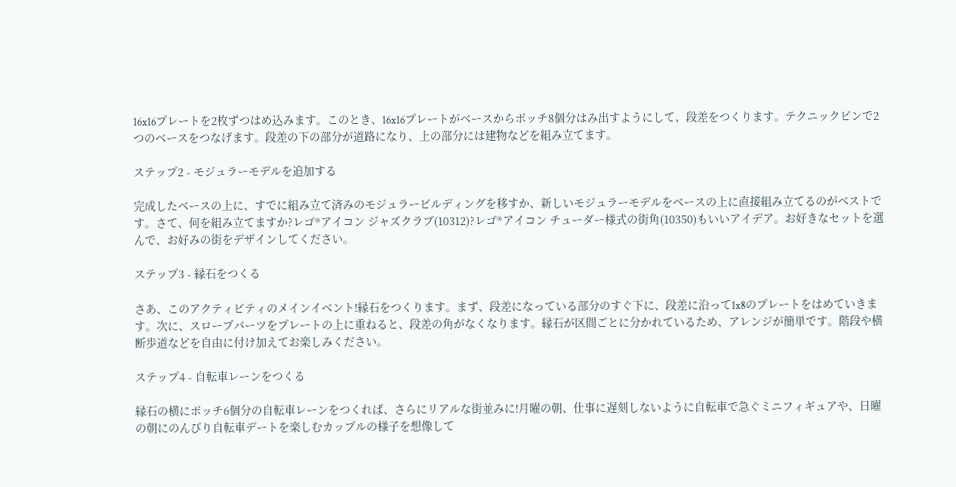16x16プレートを2枚ずつはめ込みます。このとき、16x16プレートがベースからポッチ8個分はみ出すようにして、段差をつくります。テクニックピンで2つのベースをつなげます。段差の下の部分が道路になり、上の部分には建物などを組み立てます。

ステップ2 - モジュラーモデルを追加する

完成したベースの上に、すでに組み立て済みのモジュラービルディングを移すか、新しいモジュラーモデルをベースの上に直接組み立てるのがベストです。さて、何を組み立てますか?レゴ®アイコン ジャズクラブ(10312)?レゴ®アイコン チューダー様式の街角(10350)もいいアイデア。お好きなセットを選んで、お好みの街をデザインしてください。

ステップ3 - 縁石をつくる

さあ、このアクティビティのメインイベント!縁石をつくります。まず、段差になっている部分のすぐ下に、段差に沿って1x8のプレートをはめていきます。次に、スロープパーツをプレートの上に重ねると、段差の角がなくなります。縁石が区間ごとに分かれているため、アレンジが簡単です。階段や横断歩道などを自由に付け加えてお楽しみください。

ステップ4 - 自転車レーンをつくる

縁石の横にポッチ6個分の自転車レーンをつくれば、さらにリアルな街並みに!月曜の朝、仕事に遅刻しないように自転車で急ぐミニフィギュアや、日曜の朝にのんびり自転車デートを楽しむカップルの様子を想像して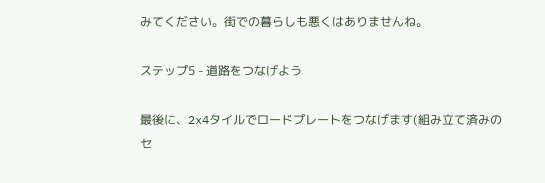みてください。街での暮らしも悪くはありませんね。

ステップ5 - 道路をつなげよう

最後に、2x4タイルでロードプレートをつなげます(組み立て済みのセ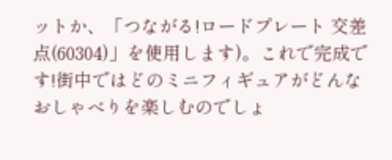ットか、「つながる!ロードプレート 交差点(60304)」を使用します)。これで完成です!街中ではどのミニフィギュアがどんなおしゃべりを楽しむのでしょ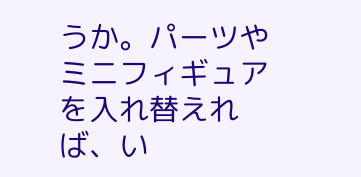うか。パーツやミニフィギュアを入れ替えれば、い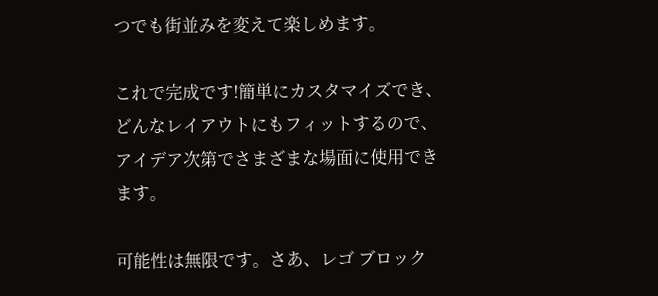つでも街並みを変えて楽しめます。

これで完成です!簡単にカスタマイズでき、どんなレイアウトにもフィットするので、アイデア次第でさまざまな場面に使用できます。

可能性は無限です。さあ、レゴ ブロック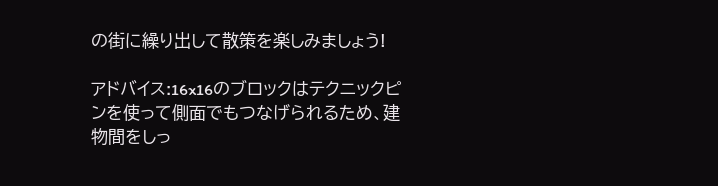の街に繰り出して散策を楽しみましょう!

アドバイス:16x16のブロックはテクニックピンを使って側面でもつなげられるため、建物間をしっ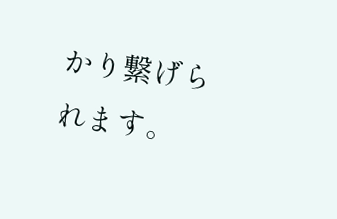かり繋げられます。